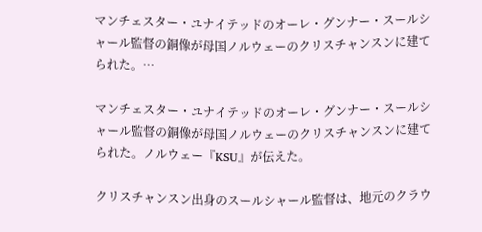マンチェスター・ユナイテッドのオーレ・グンナー・スールシャール監督の銅像が母国ノルウェーのクリスチャンスンに建てられた。…

マンチェスター・ユナイテッドのオーレ・グンナー・スールシャール監督の銅像が母国ノルウェーのクリスチャンスンに建てられた。ノルウェー『KSU』が伝えた。

クリスチャンスン出身のスールシャール監督は、地元のクラウ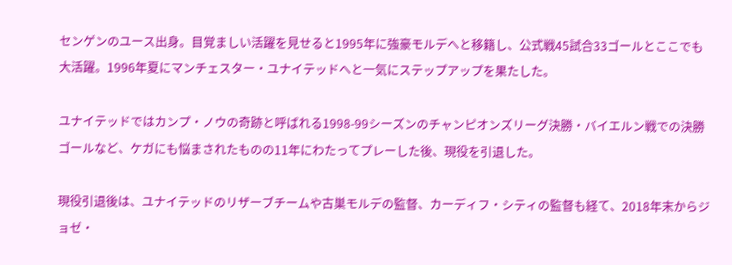センゲンのユース出身。目覚ましい活躍を見せると1995年に強豪モルデへと移籍し、公式戦45試合33ゴールとここでも大活躍。1996年夏にマンチェスター・ユナイテッドへと一気にステップアップを果たした。

ユナイテッドではカンプ・ノウの奇跡と呼ばれる1998-99シーズンのチャンピオンズリーグ決勝・バイエルン戦での決勝ゴールなど、ケガにも悩まされたものの11年にわたってプレーした後、現役を引退した。

現役引退後は、ユナイテッドのリザーブチームや古巣モルデの監督、カーディフ・シティの監督も経て、2018年末からジョゼ・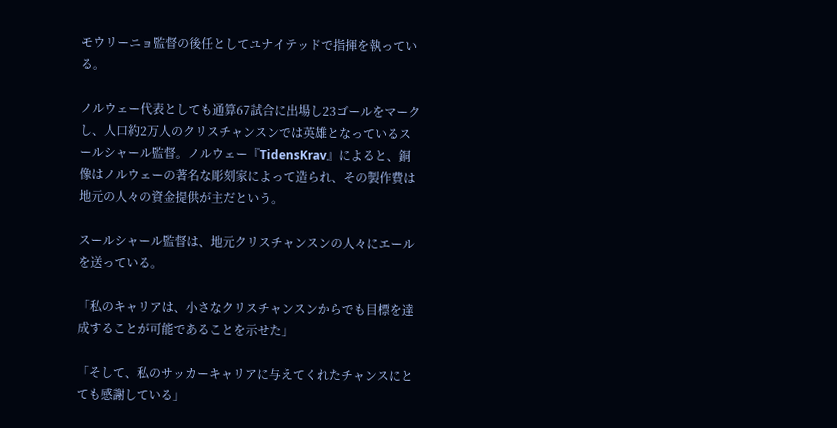モウリーニョ監督の後任としてユナイテッドで指揮を執っている。

ノルウェー代表としても通算67試合に出場し23ゴールをマークし、人口約2万人のクリスチャンスンでは英雄となっているスールシャール監督。ノルウェー『TidensKrav』によると、銅像はノルウェーの著名な彫刻家によって造られ、その製作費は地元の人々の資金提供が主だという。

スールシャール監督は、地元クリスチャンスンの人々にエールを送っている。

「私のキャリアは、小さなクリスチャンスンからでも目標を達成することが可能であることを示せた」

「そして、私のサッカーキャリアに与えてくれたチャンスにとても感謝している」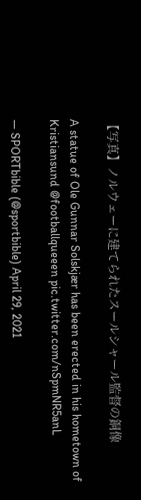【写真】ノルウェーに建てられたスールシャール監督の銅像

A statue of Ole Gunnar Solskjær has been erected in his hometown of Kristiansund @footballqueeen pic.twitter.com/nSpmNR5anL

— SPORTbible (@sportbible) April 29, 2021